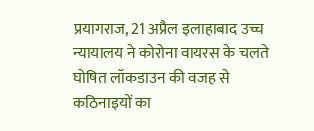प्रयागराज, 21 अप्रैल इलाहाबाद उच्च न्यायालय ने कोरोना वायरस के चलते घोषित लॉकडाउन की वजह से कठिनाइयों का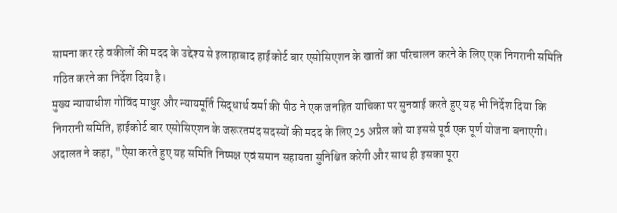सामना कर रहे वकीलों की मदद के उद्देश्य से इलाहाबाद हाईकोर्ट बार एसोसिएशन के खातों का परिचालन करने के लिए एक निगरानी समिति गठित करने का निर्देश दिया है।
मुख्य न्यायाधीश गोविंद माथुर और न्यायमूर्ति सिद्धार्थ वर्मा की पीठ ने एक जनहित याचिका पर सुनवाई करते हुए यह भी निर्देश दिया कि निगरानी समिति, हाईकोर्ट बार एसोसिएशन के जरूरतमंद सदस्यों की मदद के लिए 25 अप्रैल को या इससे पूर्व एक पूर्ण योजना बनाएगी।
अदालत ने कहा, "ऐसा करते हुए यह समिति निष्पक्ष एवं समान सहायता सुनिश्चित करेगी और साथ ही इसका पूरा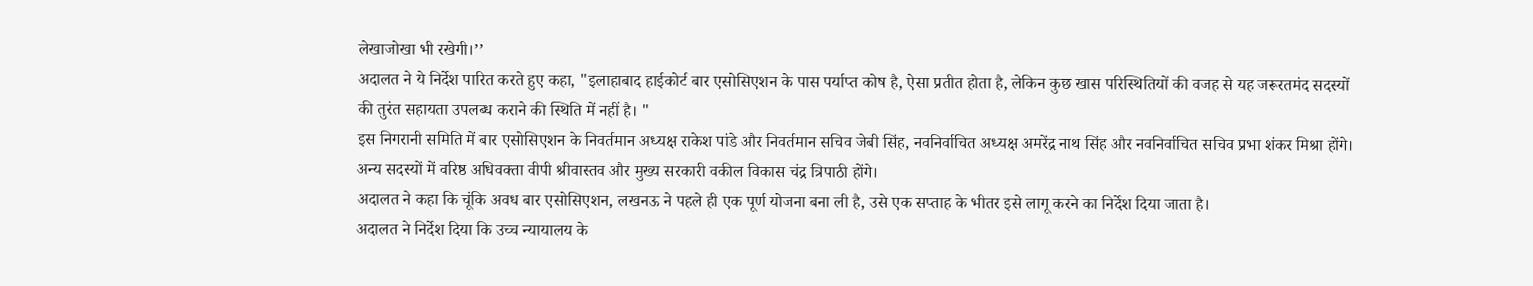लेखाजोखा भी रखेगी।’’
अदालत ने ये निर्देश पारित करते हुए कहा, "इलाहाबाद हाईकोर्ट बार एसोसिएशन के पास पर्याप्त कोष है, ऐसा प्रतीत होता है, लेकिन कुछ खास परिस्थितियों की वजह से यह जरूरतमंद सदस्यों की तुरंत सहायता उपलब्ध कराने की स्थिति में नहीं है। "
इस निगरानी समिति में बार एसोसिएशन के निवर्तमान अध्यक्ष राकेश पांडे और निवर्तमान सचिव जेबी सिंह, नवनिर्वाचित अध्यक्ष अमरेंद्र नाथ सिंह और नवनिर्वाचित सचिव प्रभा शंकर मिश्रा होंगे। अन्य सदस्यों में वरिष्ठ अधिवक्ता वीपी श्रीवास्तव और मुख्य सरकारी वकील विकास चंद्र त्रिपाठी होंगे।
अदालत ने कहा कि चूंकि अवध बार एसोसिएशन, लखनऊ ने पहले ही एक पूर्ण योजना बना ली है, उसे एक सप्ताह के भीतर इसे लागू करने का निर्देश दिया जाता है।
अदालत ने निर्देश दिया कि उच्च न्यायालय के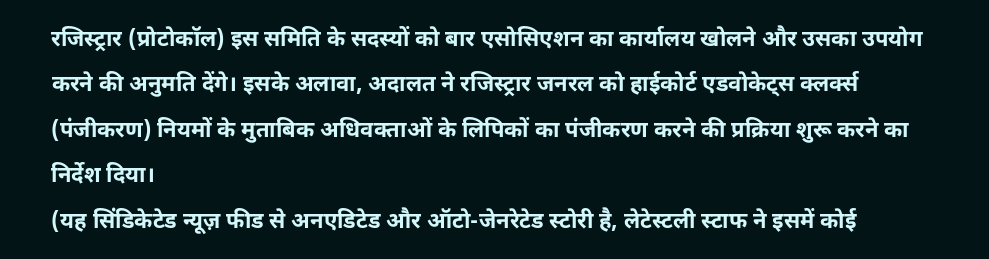रजिस्ट्रार (प्रोटोकॉल) इस समिति के सदस्यों को बार एसोसिएशन का कार्यालय खोलने और उसका उपयोग करने की अनुमति देंगे। इसके अलावा, अदालत ने रजिस्ट्रार जनरल को हाईकोर्ट एडवोकेट्स क्लर्क्स (पंजीकरण) नियमों के मुताबिक अधिवक्ताओं के लिपिकों का पंजीकरण करने की प्रक्रिया शुरू करने का निर्देश दिया।
(यह सिंडिकेटेड न्यूज़ फीड से अनएडिटेड और ऑटो-जेनरेटेड स्टोरी है, लेटेस्टली स्टाफ ने इसमें कोई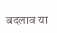बदलाव या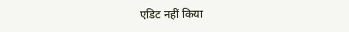एडिट नहीं किया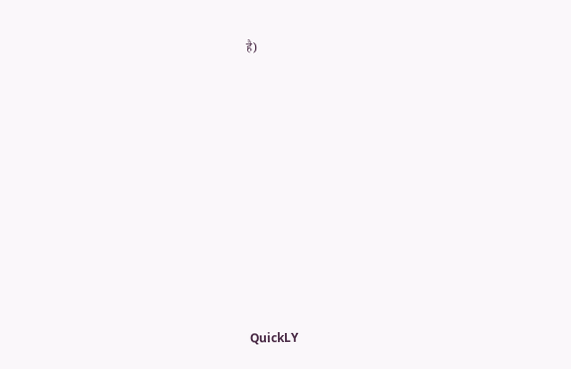है)













QuickLY